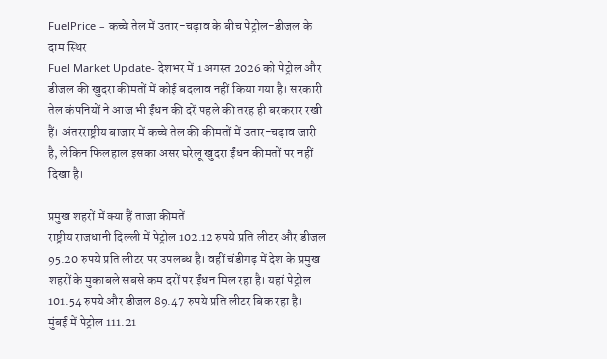FuelPrice – कच्चे तेल में उतार-चढ़ाव के बीच पेट्रोल-डीजल के दाम स्थिर
Fuel Market Update- देशभर में 1 अगस्त 2026 को पेट्रोल और डीजल की खुदरा कीमतों में कोई बदलाव नहीं किया गया है। सरकारी तेल कंपनियों ने आज भी ईंधन की दरें पहले की तरह ही बरकरार रखी हैं। अंतरराष्ट्रीय बाजार में कच्चे तेल की कीमतों में उतार-चढ़ाव जारी है, लेकिन फिलहाल इसका असर घरेलू खुदरा ईंधन कीमतों पर नहीं दिखा है।

प्रमुख शहरों में क्या हैं ताजा कीमतें
राष्ट्रीय राजधानी दिल्ली में पेट्रोल 102.12 रुपये प्रति लीटर और डीजल 95.20 रुपये प्रति लीटर पर उपलब्ध है। वहीं चंडीगढ़ में देश के प्रमुख शहरों के मुकाबले सबसे कम दरों पर ईंधन मिल रहा है। यहां पेट्रोल 101.54 रुपये और डीजल 89.47 रुपये प्रति लीटर बिक रहा है।
मुंबई में पेट्रोल 111.21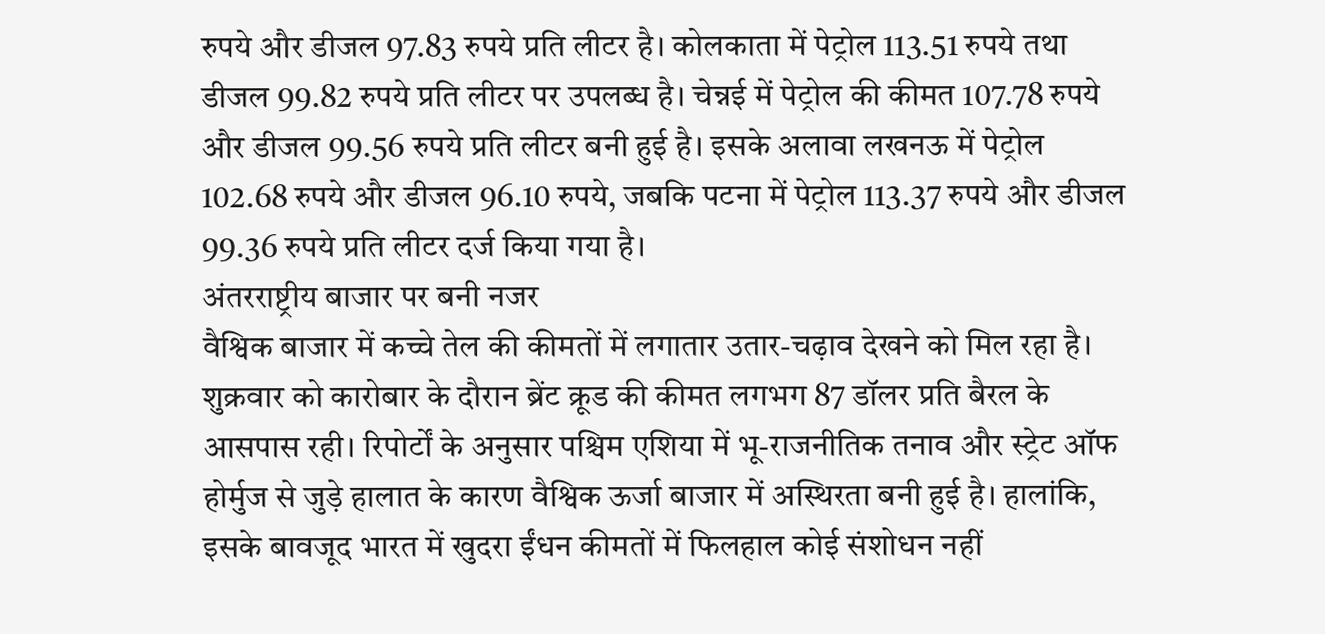रुपये और डीजल 97.83 रुपये प्रति लीटर है। कोलकाता में पेट्रोल 113.51 रुपये तथा डीजल 99.82 रुपये प्रति लीटर पर उपलब्ध है। चेन्नई में पेट्रोल की कीमत 107.78 रुपये और डीजल 99.56 रुपये प्रति लीटर बनी हुई है। इसके अलावा लखनऊ में पेट्रोल 102.68 रुपये और डीजल 96.10 रुपये, जबकि पटना में पेट्रोल 113.37 रुपये और डीजल 99.36 रुपये प्रति लीटर दर्ज किया गया है।
अंतरराष्ट्रीय बाजार पर बनी नजर
वैश्विक बाजार में कच्चे तेल की कीमतों में लगातार उतार-चढ़ाव देखने को मिल रहा है। शुक्रवार को कारोबार के दौरान ब्रेंट क्रूड की कीमत लगभग 87 डॉलर प्रति बैरल के आसपास रही। रिपोर्टों के अनुसार पश्चिम एशिया में भू-राजनीतिक तनाव और स्ट्रेट ऑफ होर्मुज से जुड़े हालात के कारण वैश्विक ऊर्जा बाजार में अस्थिरता बनी हुई है। हालांकि, इसके बावजूद भारत में खुदरा ईंधन कीमतों में फिलहाल कोई संशोधन नहीं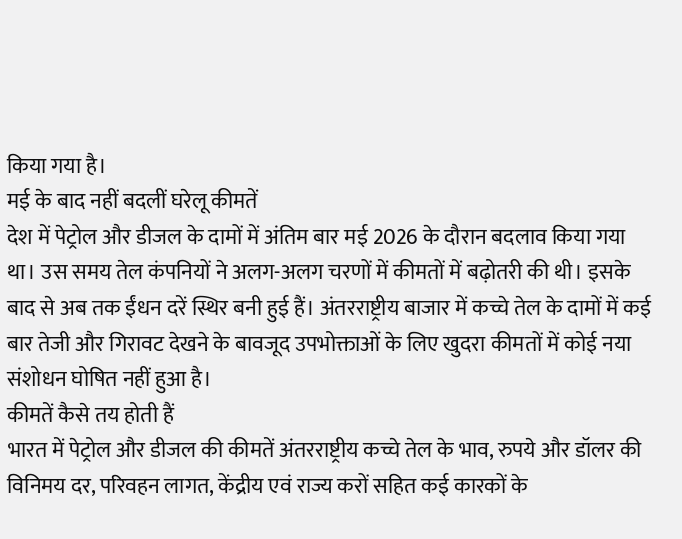किया गया है।
मई के बाद नहीं बदलीं घरेलू कीमतें
देश में पेट्रोल और डीजल के दामों में अंतिम बार मई 2026 के दौरान बदलाव किया गया था। उस समय तेल कंपनियों ने अलग-अलग चरणों में कीमतों में बढ़ोतरी की थी। इसके बाद से अब तक ईंधन दरें स्थिर बनी हुई हैं। अंतरराष्ट्रीय बाजार में कच्चे तेल के दामों में कई बार तेजी और गिरावट देखने के बावजूद उपभोक्ताओं के लिए खुदरा कीमतों में कोई नया संशोधन घोषित नहीं हुआ है।
कीमतें कैसे तय होती हैं
भारत में पेट्रोल और डीजल की कीमतें अंतरराष्ट्रीय कच्चे तेल के भाव, रुपये और डॉलर की विनिमय दर, परिवहन लागत, केंद्रीय एवं राज्य करों सहित कई कारकों के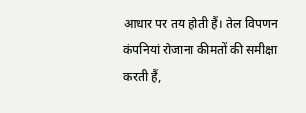आधार पर तय होती हैं। तेल विपणन कंपनियां रोजाना कीमतों की समीक्षा करती हैं,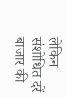लेकिन संशोधित दरें बाजार की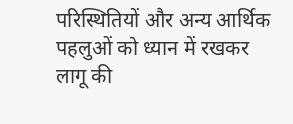परिस्थितियों और अन्य आर्थिक पहलुओं को ध्यान में रखकर लागू की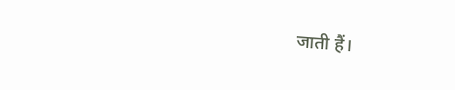जाती हैं।